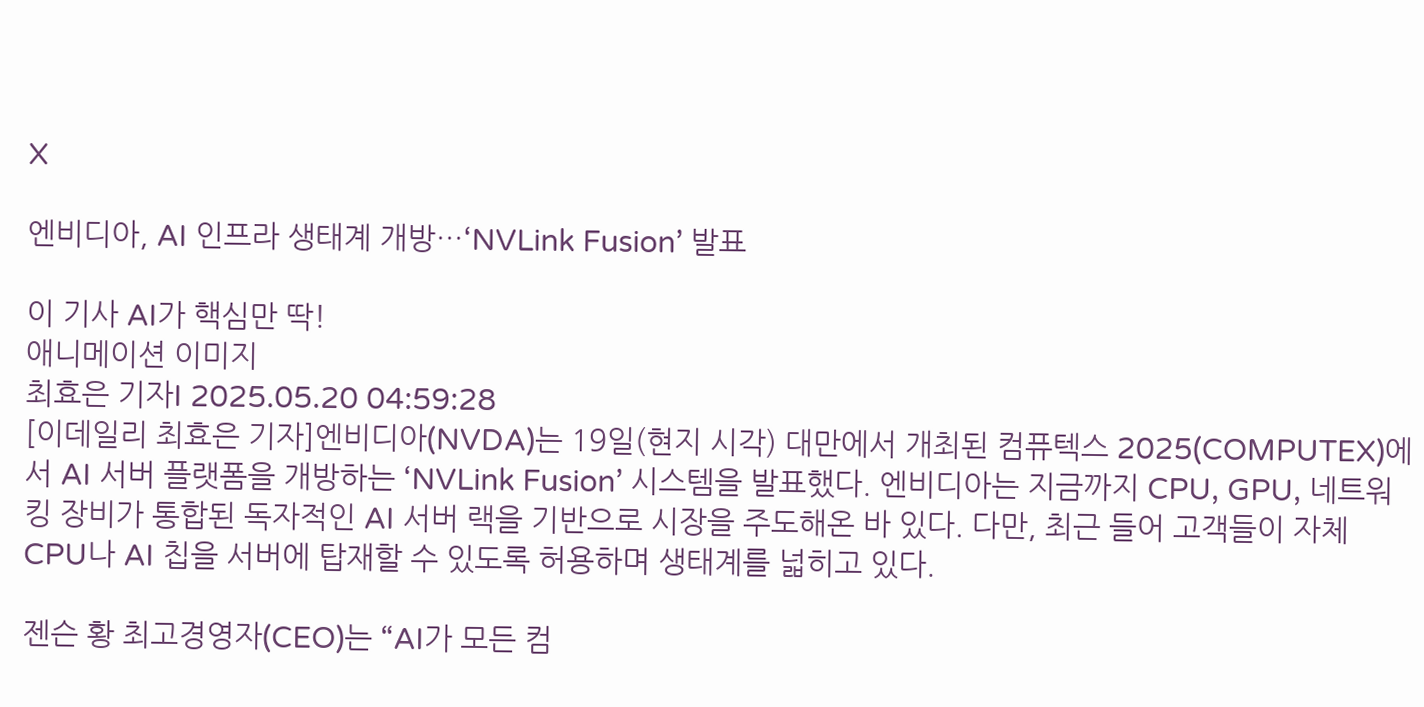X

엔비디아, AI 인프라 생태계 개방…‘NVLink Fusion’ 발표

이 기사 AI가 핵심만 딱!
애니메이션 이미지
최효은 기자I 2025.05.20 04:59:28
[이데일리 최효은 기자]엔비디아(NVDA)는 19일(현지 시각) 대만에서 개최된 컴퓨텍스 2025(COMPUTEX)에서 AI 서버 플랫폼을 개방하는 ‘NVLink Fusion’ 시스템을 발표했다. 엔비디아는 지금까지 CPU, GPU, 네트워킹 장비가 통합된 독자적인 AI 서버 랙을 기반으로 시장을 주도해온 바 있다. 다만, 최근 들어 고객들이 자체 CPU나 AI 칩을 서버에 탑재할 수 있도록 허용하며 생태계를 넓히고 있다.

젠슨 황 최고경영자(CEO)는 “AI가 모든 컴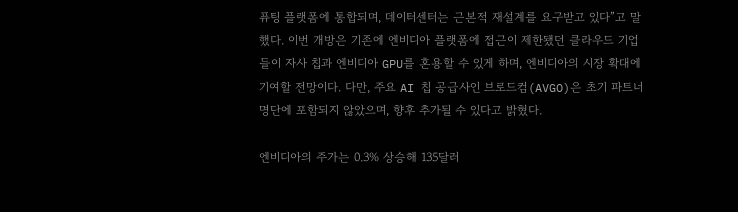퓨팅 플랫폼에 통합되며, 데이터센터는 근본적 재설계를 요구받고 있다”고 말했다. 이번 개방은 기존에 엔비디아 플랫폼에 접근이 제한됐던 클라우드 기업들이 자사 칩과 엔비디아 GPU를 혼용할 수 있게 하며, 엔비디아의 시장 확대에 기여할 전망이다. 다만, 주요 AI 칩 공급사인 브로드컴(AVGO)은 초기 파트너 명단에 포함되지 않았으며, 향후 추가될 수 있다고 밝혔다.

엔비디아의 주가는 0.3% 상승해 135달러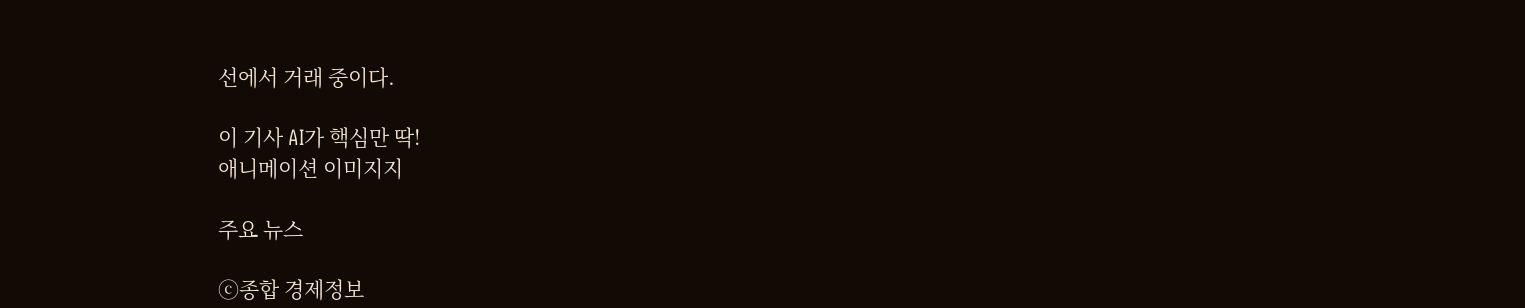선에서 거래 중이다.

이 기사 AI가 핵심만 딱!
애니메이션 이미지지

주요 뉴스

ⓒ종합 경제정보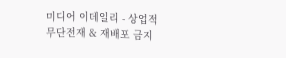미디어 이데일리 - 상업적 무단전재 & 재배포 금지